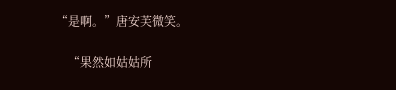“是啊。”唐安芙微笑。

    “果然如姑姑所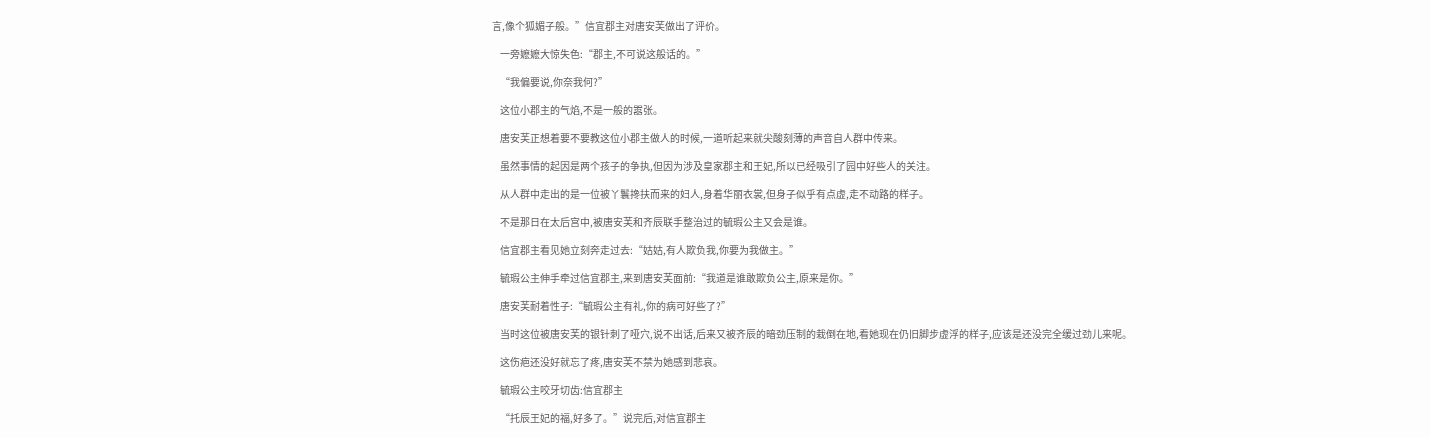言,像个狐媚子般。”信宜郡主对唐安芙做出了评价。

    一旁嬷嬷大惊失色:“郡主,不可说这般话的。”

    “我偏要说,你奈我何?”

    这位小郡主的气焰,不是一般的嚣张。

    唐安芙正想着要不要教这位小郡主做人的时候,一道听起来就尖酸刻薄的声音自人群中传来。

    虽然事情的起因是两个孩子的争执,但因为涉及皇家郡主和王妃,所以已经吸引了园中好些人的关注。

    从人群中走出的是一位被丫鬟搀扶而来的妇人,身着华丽衣裳,但身子似乎有点虚,走不动路的样子。

    不是那日在太后宫中,被唐安芙和齐辰联手整治过的毓瑕公主又会是谁。

    信宜郡主看见她立刻奔走过去:“姑姑,有人欺负我,你要为我做主。”

    毓瑕公主伸手牵过信宜郡主,来到唐安芙面前:“我道是谁敢欺负公主,原来是你。”

    唐安芙耐着性子:“毓瑕公主有礼,你的病可好些了?”

    当时这位被唐安芙的银针刺了哑穴,说不出话,后来又被齐辰的暗劲压制的栽倒在地,看她现在仍旧脚步虚浮的样子,应该是还没完全缓过劲儿来呢。

    这伤疤还没好就忘了疼,唐安芙不禁为她感到悲哀。

    毓瑕公主咬牙切齿:信宜郡主

    “托辰王妃的福,好多了。”说完后,对信宜郡主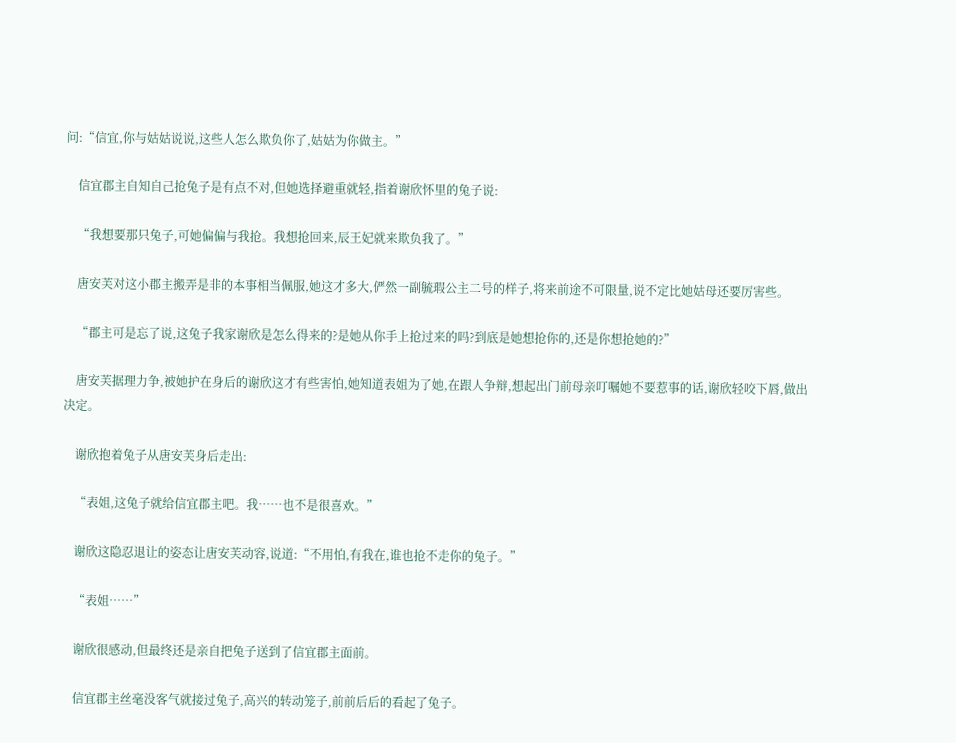问:“信宜,你与姑姑说说,这些人怎么欺负你了,姑姑为你做主。”

    信宜郡主自知自己抢兔子是有点不对,但她选择避重就轻,指着谢欣怀里的兔子说:

    “我想要那只兔子,可她偏偏与我抢。我想抢回来,辰王妃就来欺负我了。”

    唐安芙对这小郡主搬弄是非的本事相当佩服,她这才多大,俨然一副毓瑕公主二号的样子,将来前途不可限量,说不定比她姑母还要厉害些。

    “郡主可是忘了说,这兔子我家谢欣是怎么得来的?是她从你手上抢过来的吗?到底是她想抢你的,还是你想抢她的?”

    唐安芙据理力争,被她护在身后的谢欣这才有些害怕,她知道表姐为了她,在跟人争辩,想起出门前母亲叮嘱她不要惹事的话,谢欣轻咬下唇,做出决定。

    谢欣抱着兔子从唐安芙身后走出:

    “表姐,这兔子就给信宜郡主吧。我……也不是很喜欢。”

    谢欣这隐忍退让的姿态让唐安芙动容,说道:“不用怕,有我在,谁也抢不走你的兔子。”

    “表姐……”

    谢欣很感动,但最终还是亲自把兔子送到了信宜郡主面前。

    信宜郡主丝毫没客气就接过兔子,高兴的转动笼子,前前后后的看起了兔子。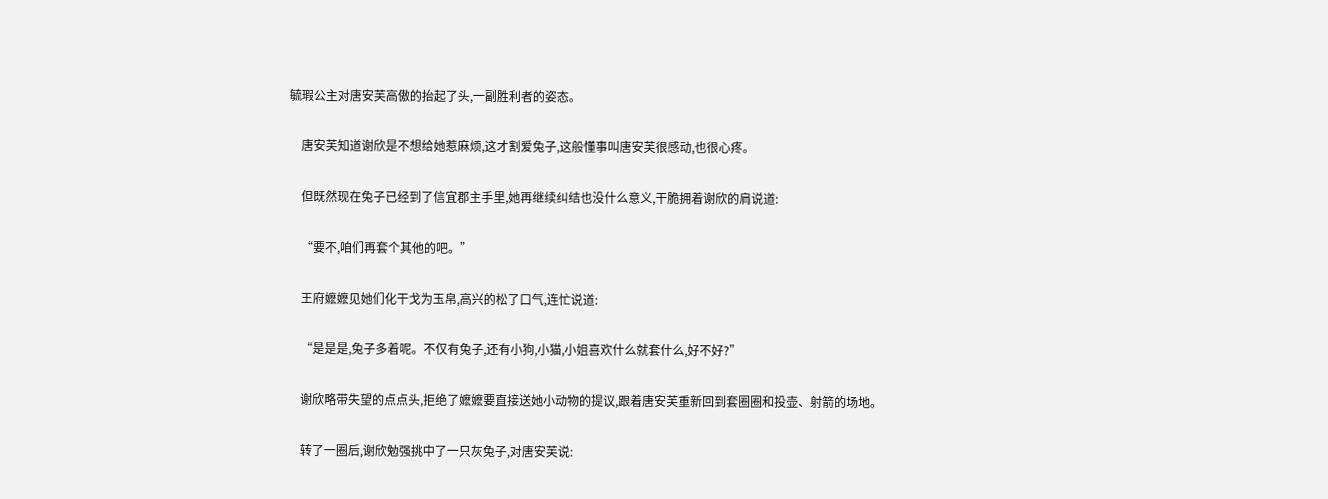毓瑕公主对唐安芙高傲的抬起了头,一副胜利者的姿态。

    唐安芙知道谢欣是不想给她惹麻烦,这才割爱兔子,这般懂事叫唐安芙很感动,也很心疼。

    但既然现在兔子已经到了信宜郡主手里,她再继续纠结也没什么意义,干脆拥着谢欣的肩说道:

    “要不,咱们再套个其他的吧。”

    王府嬷嬷见她们化干戈为玉帛,高兴的松了口气,连忙说道:

    “是是是,兔子多着呢。不仅有兔子,还有小狗,小猫,小姐喜欢什么就套什么,好不好?”

    谢欣略带失望的点点头,拒绝了嬷嬷要直接送她小动物的提议,跟着唐安芙重新回到套圈圈和投壶、射箭的场地。

    转了一圈后,谢欣勉强挑中了一只灰兔子,对唐安芙说: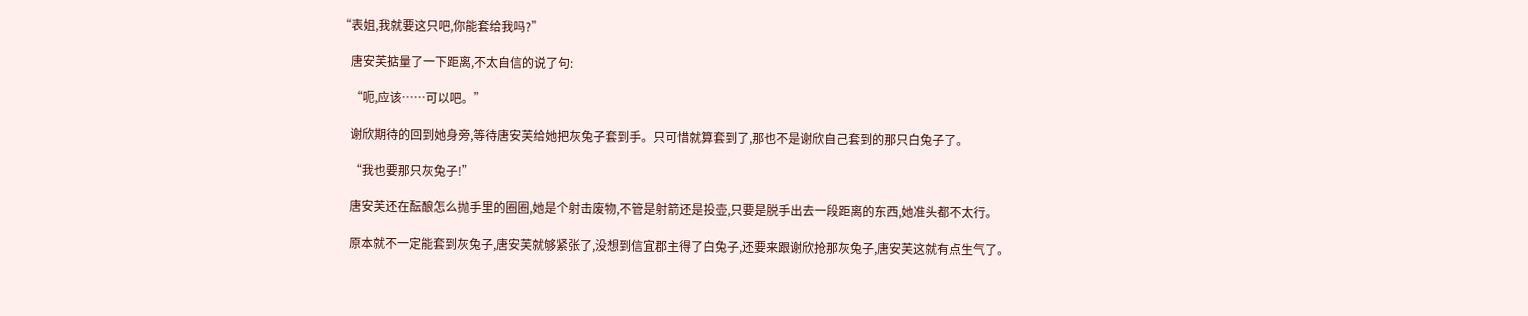“表姐,我就要这只吧,你能套给我吗?”

    唐安芙掂量了一下距离,不太自信的说了句:

    “呃,应该……可以吧。”

    谢欣期待的回到她身旁,等待唐安芙给她把灰兔子套到手。只可惜就算套到了,那也不是谢欣自己套到的那只白兔子了。

    “我也要那只灰兔子!”

    唐安芙还在酝酿怎么抛手里的圈圈,她是个射击废物,不管是射箭还是投壶,只要是脱手出去一段距离的东西,她准头都不太行。

    原本就不一定能套到灰兔子,唐安芙就够紧张了,没想到信宜郡主得了白兔子,还要来跟谢欣抢那灰兔子,唐安芙这就有点生气了。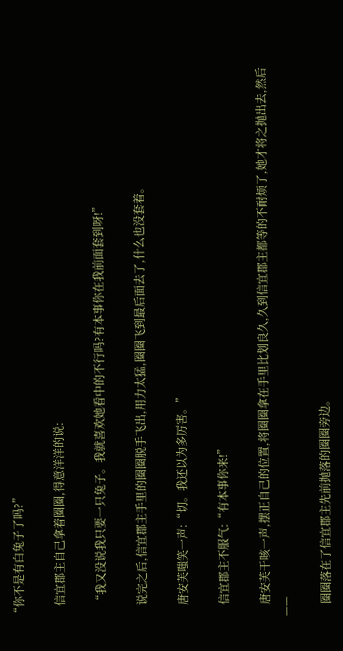“你不是有白兔子了吗?”

    信宜郡主自己拿着圈圈,得意洋洋的说:

    “我又没说我只要一只兔子。我就喜欢她看中的不行吗?有本事你在我前面套到呀!”

    说完之后,信宜郡主手里的圈圈脱手飞出,用力太猛,圈圈飞到最后面去了,什么也没套着。

    唐安芙嗤笑一声:“切。我还以为多厉害。”

    信宜郡主不服气:“有本事你来!”

    唐安芙干咳一声,摆正自己的位置,将圈圈拿在手里比划良久,久到信宜郡主都等的不耐烦了,她才将之抛出去,然后——

    圈圈落在了信宜郡主先前抛落的圈圈旁边。